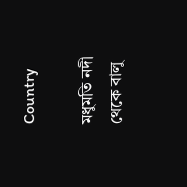Country

মধুমতি নদী থেকে বালু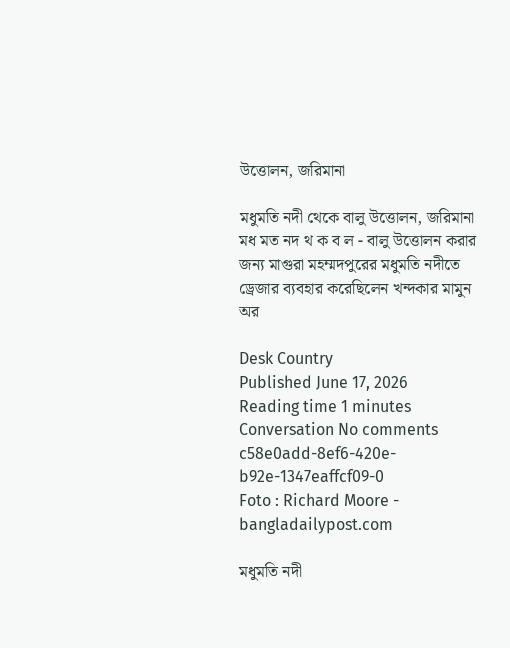উত্তোলন, জরিমানা

মধুমতি নদী থেকে বালু উত্তোলন, জরিমানা মধ মত নদ থ ক ব ল - বালু উত্তোলন করার জন্য মাগুরা মহম্মদপুরের মধুমতি নদীতে ড্রেজার ব্যবহার করেছিলেন খন্দকার মামুন অর

Desk Country
Published June 17, 2026
Reading time 1 minutes
Conversation No comments
c58e0add-8ef6-420e-b92e-1347eaffcf09-0
Foto : Richard Moore - bangladailypost.com

মধুমতি নদী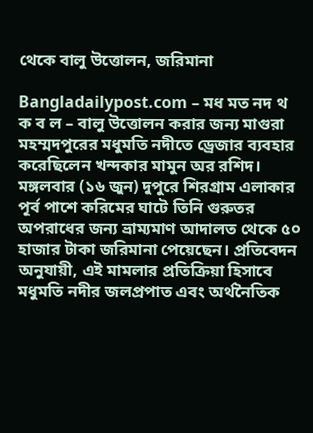থেকে বালু উত্তোলন, জরিমানা

Bangladailypost.com – মধ মত নদ থ ক ব ল – বালু উত্তোলন করার জন্য মাগুরা মহম্মদপুরের মধুমতি নদীতে ড্রেজার ব্যবহার করেছিলেন খন্দকার মামুন অর রশিদ। মঙ্গলবার (১৬ জুন) দুপুরে শিরগ্রাম এলাকার পূর্ব পাশে করিমের ঘাটে তিনি গুরুতর অপরাধের জন্য ভ্রাম্যমাণ আদালত থেকে ৫০ হাজার টাকা জরিমানা পেয়েছেন। প্রতিবেদন অনুযায়ী, এই মামলার প্রতিক্রিয়া হিসাবে মধুমতি নদীর জলপ্রপাত এবং অর্থনৈতিক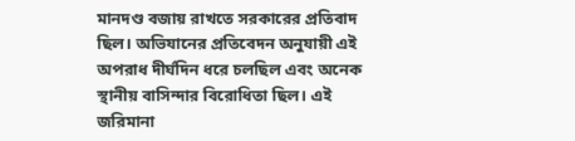মানদণ্ড বজায় রাখতে সরকারের প্রতিবাদ ছিল। অভিযানের প্রতিবেদন অনুযায়ী এই অপরাধ দীর্ঘদিন ধরে চলছিল এবং অনেক স্থানীয় বাসিন্দার বিরোধিতা ছিল। এই জরিমানা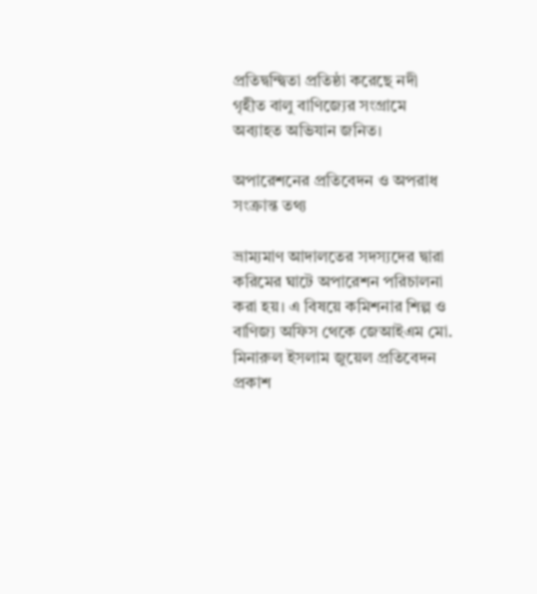প্রতিদ্বন্দ্বিতা প্রতিষ্ঠা করেছে নদী গৃহীত বালু বাণিজ্যের সংগ্রামে অব্যাহত অভিযান জনিত।

অপারেশনের প্রতিবেদন ও অপরাধ সংক্রান্ত তথ্য

ভ্রাম্যমাণ আদালতের সদস্যদের দ্বারা করিমের ঘাটে অপারেশন পরিচালনা করা হয়। এ বিষয়ে কমিশনার শিল্প ও বাণিজ্য অফিস থেকে জেআইএম মো. মিনারুল ইসলাম জুয়েল প্রতিবেদন প্রকাশ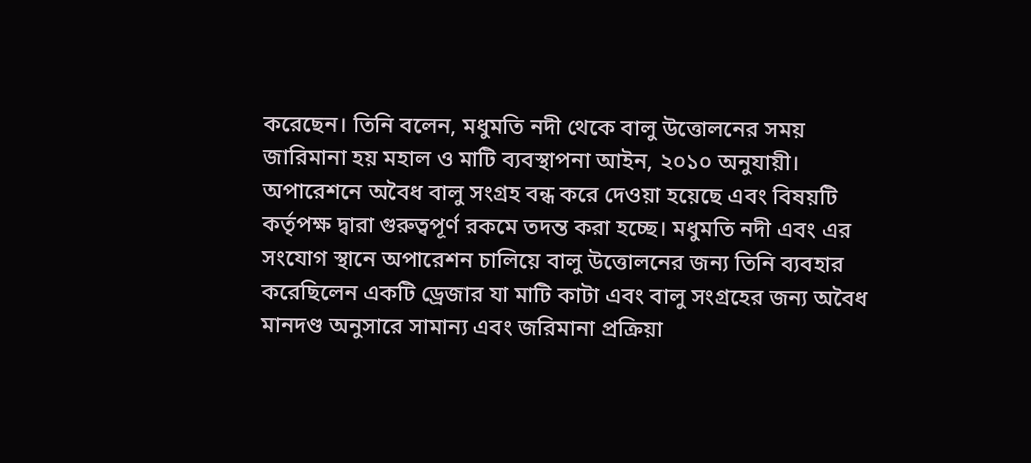করেছেন। তিনি বলেন, মধুমতি নদী থেকে বালু উত্তোলনের সময় জারিমানা হয় মহাল ও মাটি ব্যবস্থাপনা আইন, ২০১০ অনুযায়ী। অপারেশনে অবৈধ বালু সংগ্রহ বন্ধ করে দেওয়া হয়েছে এবং বিষয়টি কর্তৃপক্ষ দ্বারা গুরুত্বপূর্ণ রকমে তদন্ত করা হচ্ছে। মধুমতি নদী এবং এর সংযোগ স্থানে অপারেশন চালিয়ে বালু উত্তোলনের জন্য তিনি ব্যবহার করেছিলেন একটি ড্রেজার যা মাটি কাটা এবং বালু সংগ্রহের জন্য অবৈধ মানদণ্ড অনুসারে সামান্য এবং জরিমানা প্রক্রিয়া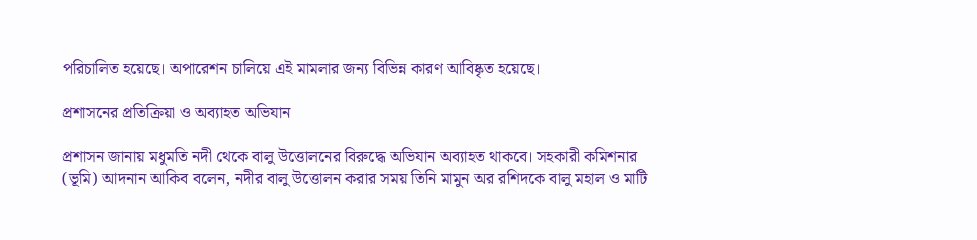পরিচালিত হয়েছে। অপারেশন চালিয়ে এই মামলার জন্য বিভিন্ন কারণ আবিষ্কৃত হয়েছে।

প্রশাসনের প্রতিক্রিয়া ও অব্যাহত অভিযান

প্রশাসন জানায় মধুমতি নদী থেকে বালু উত্তোলনের বিরুদ্ধে অভিযান অব্যাহত থাকবে। সহকারী কমিশনার (ভূমি) আদনান আকিব বলেন, নদীর বালু উত্তোলন করার সময় তিনি মামুন অর রশিদকে বালু মহাল ও মাটি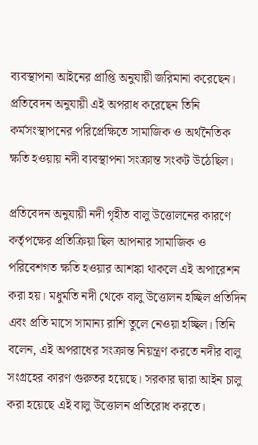ব্যবস্থাপনা আইনের প্রাপ্তি অনুযায়ী জরিমানা করেছেন। প্রতিবেদন অনুযায়ী এই অপরাধ করেছেন তিনি কর্মসংস্থাপনের পরিপ্রেক্ষিতে সামাজিক ও অর্থনৈতিক ক্ষতি হওয়ায় নদী ব্যবস্থাপনা সংক্রান্ত সংকট উঠেছিল।

প্রতিবেদন অনুযায়ী নদী গৃহীত বালু উত্তোলনের কারণে কর্তৃপক্ষের প্রতিক্রিয়া ছিল আপনার সামাজিক ও পরিবেশগত ক্ষতি হওয়ার আশঙ্কা থাকলে এই অপারেশন করা হয়। মধুমতি নদী থেকে বালু উত্তোলন হচ্ছিল প্রতিদিন এবং প্রতি মাসে সামান্য রাশি তুলে নেওয়া হচ্ছিল। তিনি বলেন, এই অপরাধের সংক্রান্ত নিয়ন্ত্রণ করতে নদীর বালু সংগ্রহের কারণ গুরুতর হয়েছে। সরকার দ্বারা আইন চালু করা হয়েছে এই বালু উত্তোলন প্রতিরোধ করতে।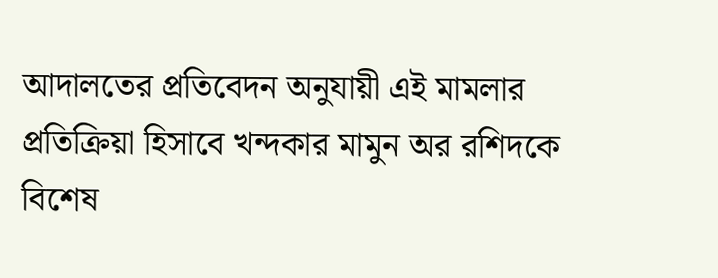আদালতের প্রতিবেদন অনুযায়ী এই মামলার প্রতিক্রিয়া হিসাবে খন্দকার মামুন অর রশিদকে বিশেষ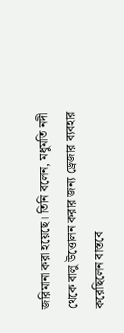জরিমানা করা হয়েছে। তিনি বলেন, মধুমতি নদী থেকে বালু উত্তোলন করার জন্য ড্রেজার ব্যবহার করেছিলেন বাস্তবে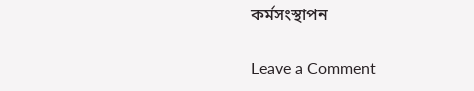কর্মসংস্থাপন

Leave a Comment